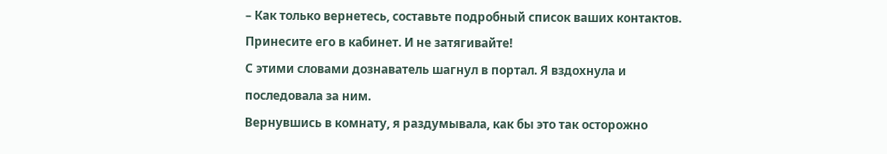– Как только вернетесь, составьте подробный список ваших контактов. Принесите его в кабинет. И не затягивайте!
С этими словами дознаватель шагнул в портал. Я вздохнула и последовала за ним.
Вернувшись в комнату, я раздумывала, как бы это так осторожно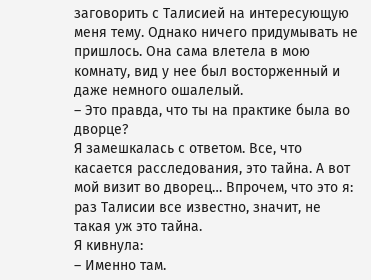заговорить с Талисией на интересующую меня тему. Однако ничего придумывать не пришлось. Она сама влетела в мою комнату, вид у нее был восторженный и даже немного ошалелый.
– Это правда, что ты на практике была во дворце?
Я замешкалась с ответом. Все, что касается расследования, это тайна. А вот мой визит во дворец… Впрочем, что это я: раз Талисии все известно, значит, не такая уж это тайна.
Я кивнула:
– Именно там.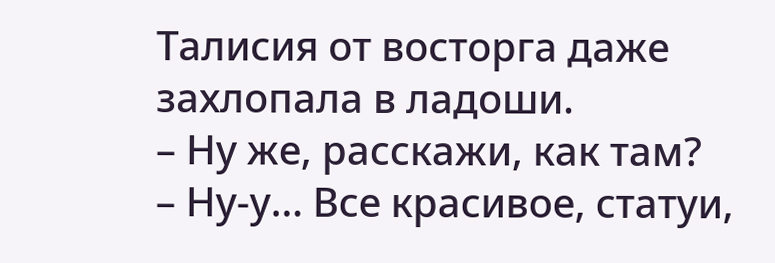Талисия от восторга даже захлопала в ладоши.
– Ну же, расскажи, как там?
– Ну-у… Все красивое, статуи,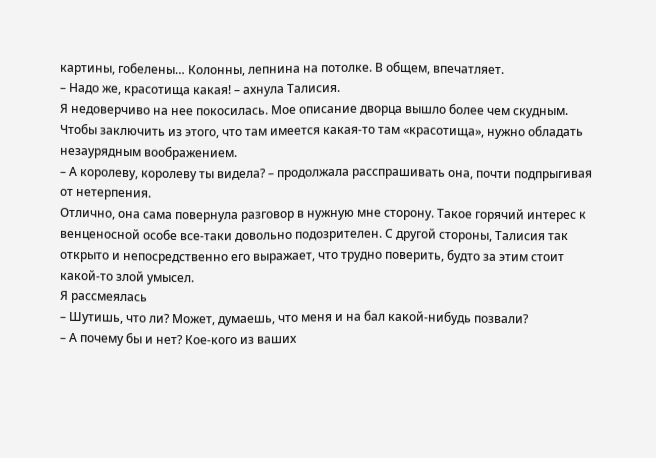картины, гобелены… Колонны, лепнина на потолке. В общем, впечатляет.
– Надо же, красотища какая! – ахнула Талисия.
Я недоверчиво на нее покосилась. Мое описание дворца вышло более чем скудным. Чтобы заключить из этого, что там имеется какая-то там «красотища», нужно обладать незаурядным воображением.
– А королеву, королеву ты видела? – продолжала расспрашивать она, почти подпрыгивая от нетерпения.
Отлично, она сама повернула разговор в нужную мне сторону. Такое горячий интерес к венценосной особе все-таки довольно подозрителен. С другой стороны, Талисия так открыто и непосредственно его выражает, что трудно поверить, будто за этим стоит какой-то злой умысел.
Я рассмеялась
– Шутишь, что ли? Может, думаешь, что меня и на бал какой-нибудь позвали?
– А почему бы и нет? Кое-кого из ваших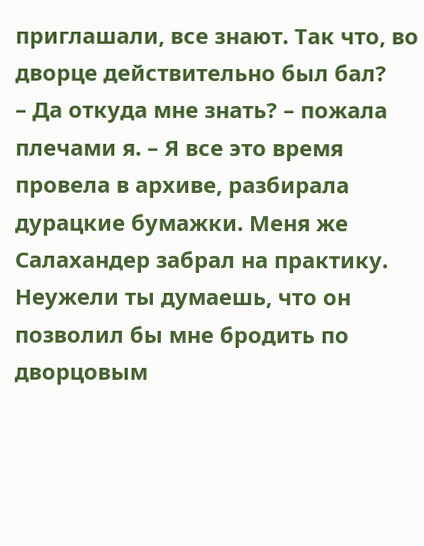приглашали, все знают. Так что, во дворце действительно был бал?
– Да откуда мне знать? – пожала плечами я. – Я все это время провела в архиве, разбирала дурацкие бумажки. Меня же Салахандер забрал на практику. Неужели ты думаешь, что он позволил бы мне бродить по дворцовым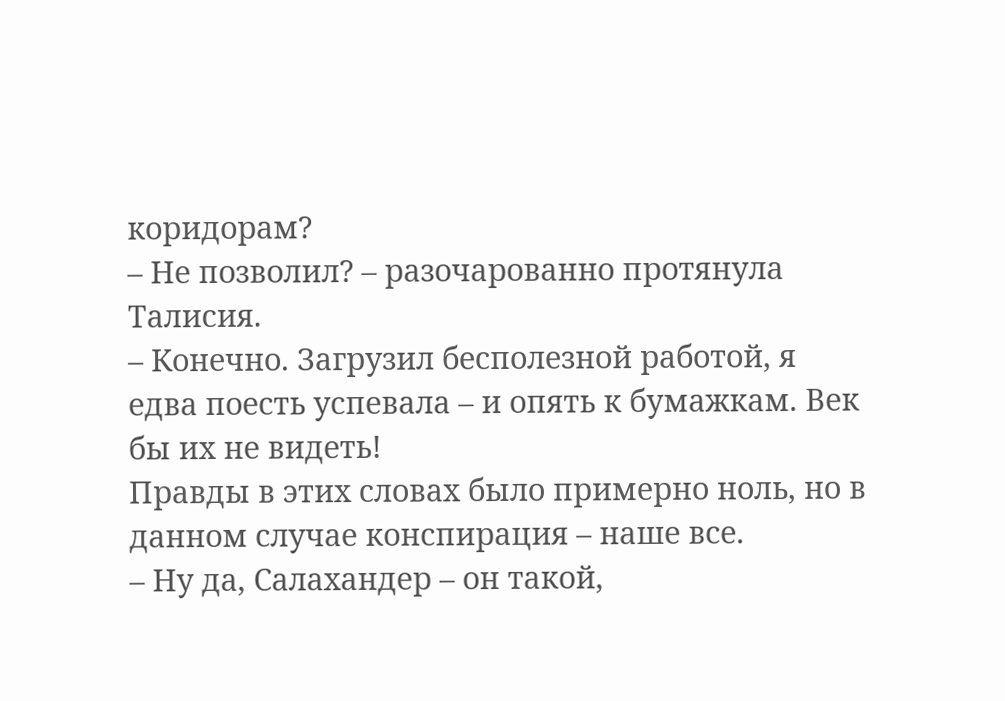коридорам?
– Не позволил? – разочарованно протянула Талисия.
– Конечно. Загрузил бесполезной работой, я едва поесть успевала – и опять к бумажкам. Век бы их не видеть!
Правды в этих словах было примерно ноль, но в данном случае конспирация – наше все.
– Ну да, Салахандер – он такой,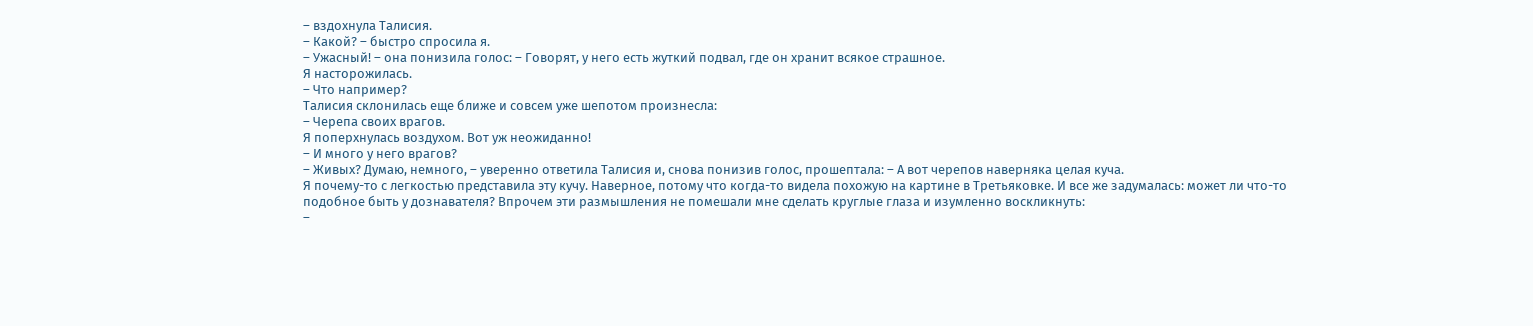– вздохнула Талисия.
– Какой? – быстро спросила я.
– Ужасный! – она понизила голос: – Говорят, у него есть жуткий подвал, где он хранит всякое страшное.
Я насторожилась.
– Что например?
Талисия склонилась еще ближе и совсем уже шепотом произнесла:
– Черепа своих врагов.
Я поперхнулась воздухом. Вот уж неожиданно!
– И много у него врагов?
– Живых? Думаю, немного, – уверенно ответила Талисия и, снова понизив голос, прошептала: – А вот черепов наверняка целая куча.
Я почему-то с легкостью представила эту кучу. Наверное, потому что когда-то видела похожую на картине в Третьяковке. И все же задумалась: может ли что-то подобное быть у дознавателя? Впрочем эти размышления не помешали мне сделать круглые глаза и изумленно воскликнуть:
–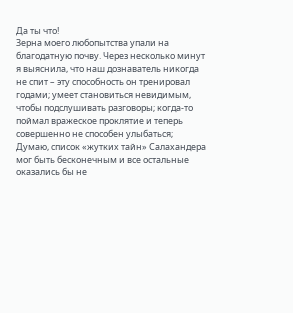Да ты что!
Зерна моего любопытства упали на благодатную почву. Через несколько минут я выяснила, что наш дознаватель никогда не спит – эту способность он тренировал годами; умеет становиться невидимым, чтобы подслушивать разговоры; когда-то поймал вражеское проклятие и теперь совершенно не способен улыбаться;
Думаю, список «жутких тайн» Салахандера мог быть бесконечным и все остальные оказались бы не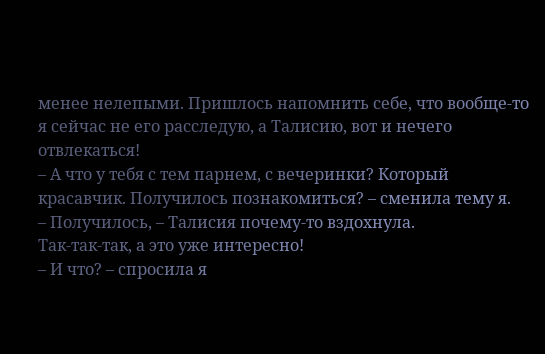менее нелепыми. Пришлось напомнить себе, что вообще-то я сейчас не его расследую, а Талисию, вот и нечего отвлекаться!
– А что у тебя с тем парнем, с вечеринки? Который красавчик. Получилось познакомиться? – сменила тему я.
– Получилось, – Талисия почему-то вздохнула.
Так-так-так, а это уже интересно!
– И что? – спросила я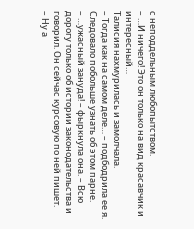с неподдельным любопытством.
– …И ничего! Это он только на вид красавчик и интересный…
Талисия нахмурилась и замолчала.
– Тогда как на самом деле… – подбодрила ее я.
Следовало побольше узнать об этом парне.
– …ужасный зануда! – фыркнула она. – Всю дорогу только об истории законодательства и говорил. Он сейчас курсовую по ней пишет.
– Ну а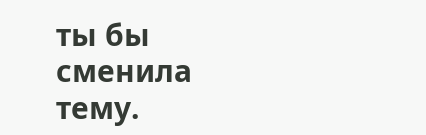ты бы сменила тему.